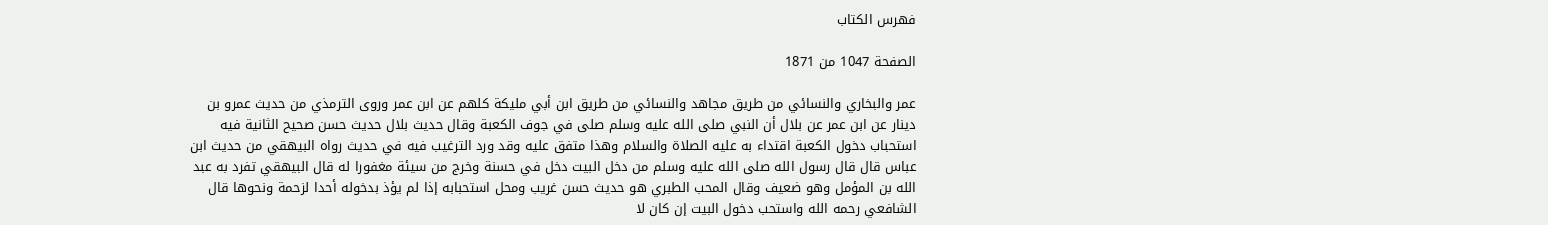فهرس الكتاب

الصفحة 1047 من 1871

عمر والبخاري والنسائي من طريق مجاهد والنسائي من طريق ابن أبي مليكة كلهم عن ابن عمر وروى الترمذي من حديث عمرو بن دينار عن ابن عمر عن بلال أن النبي صلى الله عليه وسلم صلى في جوف الكعبة وقال حديث بلال حديث حسن صحيح الثانية فيه استحباب دخول الكعبة اقتداء به عليه الصلاة والسلام وهذا متفق عليه وقد ورد الترغيب فيه في حديث رواه البيهقي من حديث ابن عباس قال قال رسول الله صلى الله عليه وسلم من دخل البيت دخل في حسنة وخرج من سيئة مغفورا له قال البيهقي تفرد به عبد الله بن المؤمل وهو ضعيف وقال المحب الطبري هو حديث حسن غريب ومحل استحبابه إذا لم يؤذ بدخوله أحدا لزحمة ونحوها قال الشافعي رحمه الله واستحب دخول البيت إن كان لا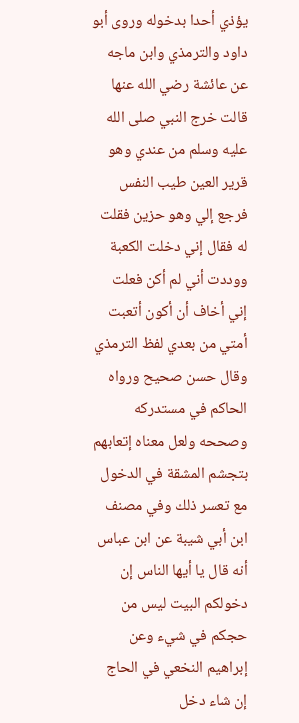يؤذي أحدا بدخوله وروى أبو داود والترمذي وابن ماجه عن عائشة رضي الله عنها قالت خرج النبي صلى الله عليه وسلم من عندي وهو قرير العين طيب النفس فرجع إلي وهو حزين فقلت له فقال إني دخلت الكعبة ووددت أني لم أكن فعلت إني أخاف أن أكون أتعبت أمتي من بعدي لفظ الترمذي وقال حسن صحيح ورواه الحاكم في مستدركه وصححه ولعل معناه إتعابهم بتجشم المشقة في الدخول مع تعسر ذلك وفي مصنف ابن أبي شيبة عن ابن عباس أنه قال يا أيها الناس إن دخولكم البيت ليس من حجكم في شيء وعن إبراهيم النخعي في الحاج إن شاء دخل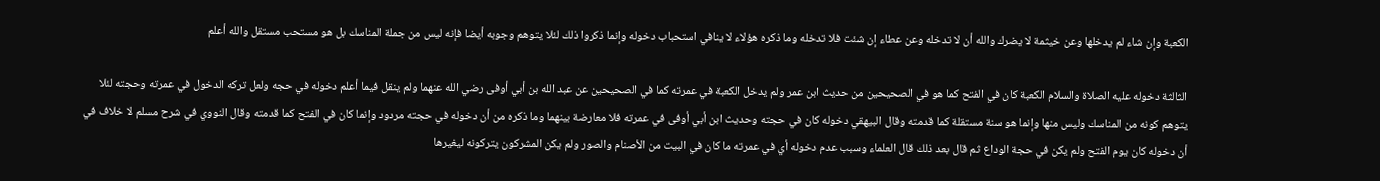الكعبة وإن شاء لم يدخلها وعن خيثمة لا يضرك والله أن لا تدخله وعن عطاء إن شئت فلا تدخله وما ذكره هؤلاء لا ينافي استحباب دخوله وإنما ذكروا ذلك لئلا يتوهم وجوبه أيضا فإنه ليس من جملة المناسك بل هو مستحب مستقل والله أعلم

الثالثة دخوله عليه الصلاة والسلام الكعبة كان في الفتح كما هو في الصحيحين من حديث ابن عمر ولم يدخل الكعبة في عمرته كما في الصحيحين عن عبد الله بن أبي أوفى رضي الله عنهما ولم ينقل فيما أعلم دخوله في حجه ولعل تركه الدخول في عمرته وحجته لئلا يتوهم كونه من المناسك وليس منها وإنما هو سنة مستقلة كما قدمته وقال البيهقي دخوله كان في حجته وحديث ابن أبي أوفى في عمرته فلا معارضة بينهما وما ذكره من أن دخوله في حجته مردود وإنما كان في الفتح كما قدمته وقال النووي في شرح مسلم لا خلاف في أن دخوله كان يوم الفتح ولم يكن في حجة الوداع ثم قال بعد ذلك قال العلماء وسبب عدم دخوله أي في عمرته ما كان في البيت من الأصنام والصور ولم يكن المشركون يتركونه ليغيرها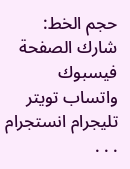حجم الخط:
شارك الصفحة
فيسبوك واتساب تويتر تليجرام انستجرام
. . .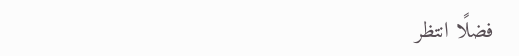فضلًا انتظر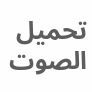تحميل الصوت